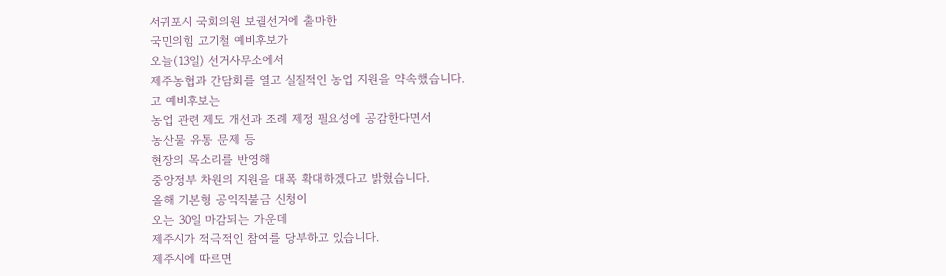서귀포시 국회의원 보궐선거에 출마한
국민의힘 고기철 예비후보가
오늘(13일) 선거사무소에서
제주농협과 간담회를 열고 실질적인 농업 지원을 약속했습니다.
고 예비후보는
농업 관련 제도 개선과 조례 제정 필요성에 공감한다면서
농산물 유통 문제 등
현장의 목소리를 반영해
중앙정부 차원의 지원을 대폭 확대하겠다고 밝혔습니다.
올해 기본형 공익직불금 신청이
오는 30일 마감되는 가운데
제주시가 적극적인 참여를 당부하고 있습니다.
제주시에 따르면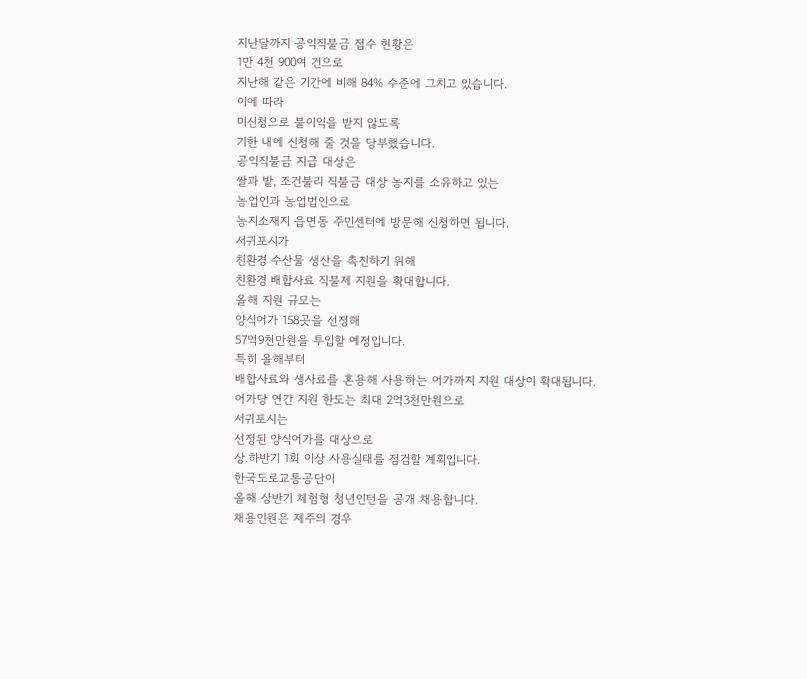지난달까지 공익직불금 접수 현황은
1만 4천 900여 건으로
지난해 같은 기간에 비해 84% 수준에 그치고 있습니다.
이에 따라
미신청으로 불이익을 받지 않도록
기한 내에 신청해 줄 것을 당부했습니다.
공익직불금 지급 대상은
쌀과 밭, 조건불리 직불금 대상 농지를 소유하고 있는
농업인과 농업법인으로
농지소재지 읍면동 주민센터에 방문해 신청하면 됩니다.
서귀포시가
친환경 수산물 생산을 촉진하기 위해
친환경 배합사료 직불제 지원을 확대합니다.
올해 지원 규모는
양식어가 158곳을 선정해
57억9천만원을 투입할 예정입니다.
특히 올해부터
배합사료와 생사료를 혼용해 사용하는 어가까지 지원 대상이 확대됩니다.
어가당 연간 지원 한도는 최대 2억3천만원으로
서귀포시는
선정된 양식어가를 대상으로
상.하반기 1회 이상 사용실태를 점검할 계획입니다.
한국도로교통공단이
올해 상반기 체험형 청년인턴을 공개 채용합니다.
채용인원은 제주의 경우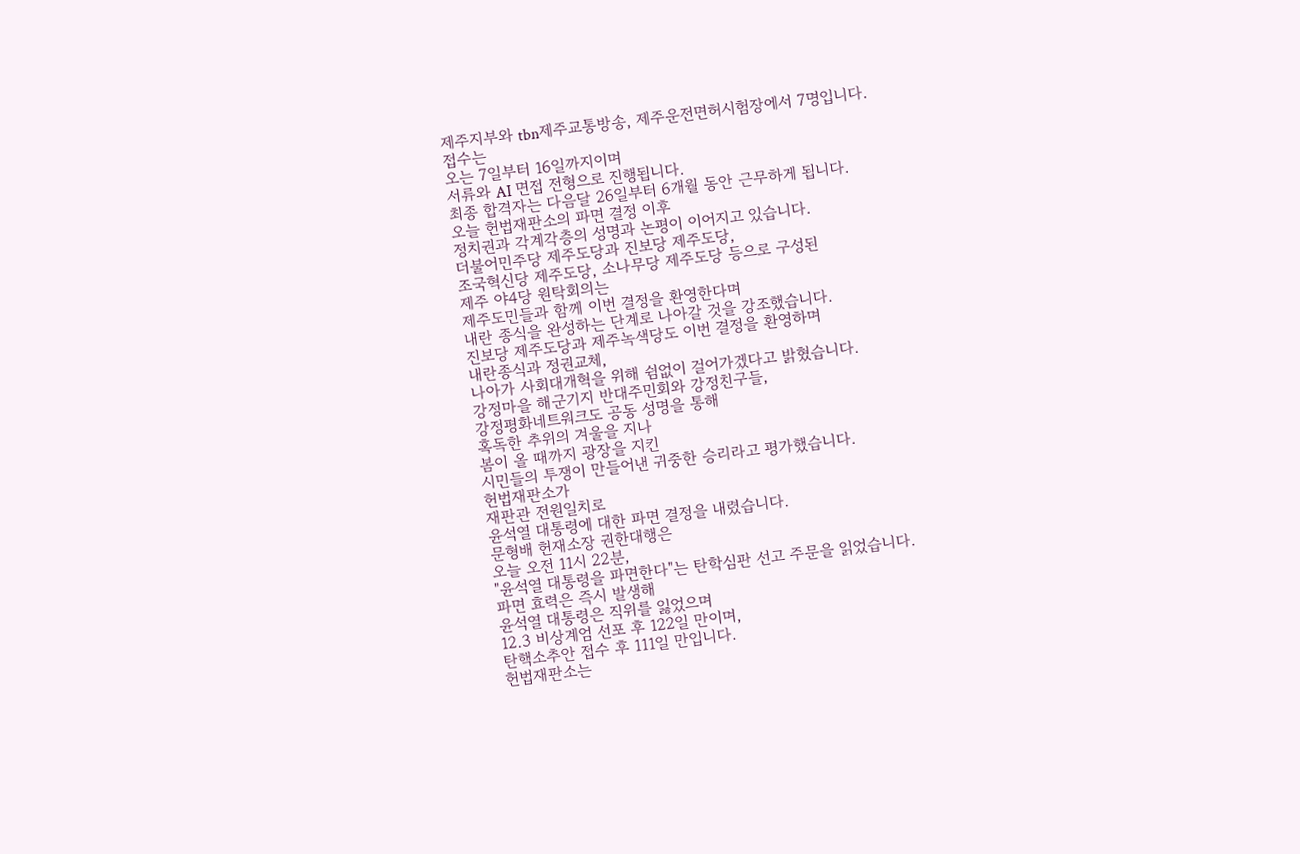제주지부와 tbn제주교통방송, 제주운전면허시험장에서 7명입니다.
접수는
오는 7일부터 16일까지이며
서류와 AI 면접 전형으로 진행됩니다.
최종 합격자는 다음달 26일부터 6개월 동안 근무하게 됩니다.
오늘 헌법재판소의 파면 결정 이후
정치권과 각계각층의 성명과 논평이 이어지고 있습니다.
더불어민주당 제주도당과 진보당 제주도당,
조국혁신당 제주도당, 소나무당 제주도당 등으로 구성된
제주 야4당 원탁회의는
제주도민들과 함께 이번 결정을 환영한다며
내란 종식을 완성하는 단계로 나아갈 것을 강조했습니다.
진보당 제주도당과 제주녹색당도 이번 결정을 환영하며
내란종식과 정권교체,
나아가 사회대개혁을 위해 쉼없이 걸어가겠다고 밝혔습니다.
강정마을 해군기지 반대주민회와 강정친구들,
강정평화네트워크도 공동 성명을 통해
혹독한 추위의 겨울을 지나
봄이 올 때까지 광장을 지킨
시민들의 투쟁이 만들어낸 귀중한 승리라고 평가했습니다.
헌법재판소가
재판관 전원일치로
윤석열 대통령에 대한 파면 결정을 내렸습니다.
문형배 헌재소장 권한대행은
오늘 오전 11시 22분,
"윤석열 대통령을 파면한다"는 탄학심판 선고 주문을 읽었습니다.
파면 효력은 즉시 발생해
윤석열 대통령은 직위를 잃었으며
12.3 비상계엄 선포 후 122일 만이며,
탄핵소추안 접수 후 111일 만입니다.
헌법재판소는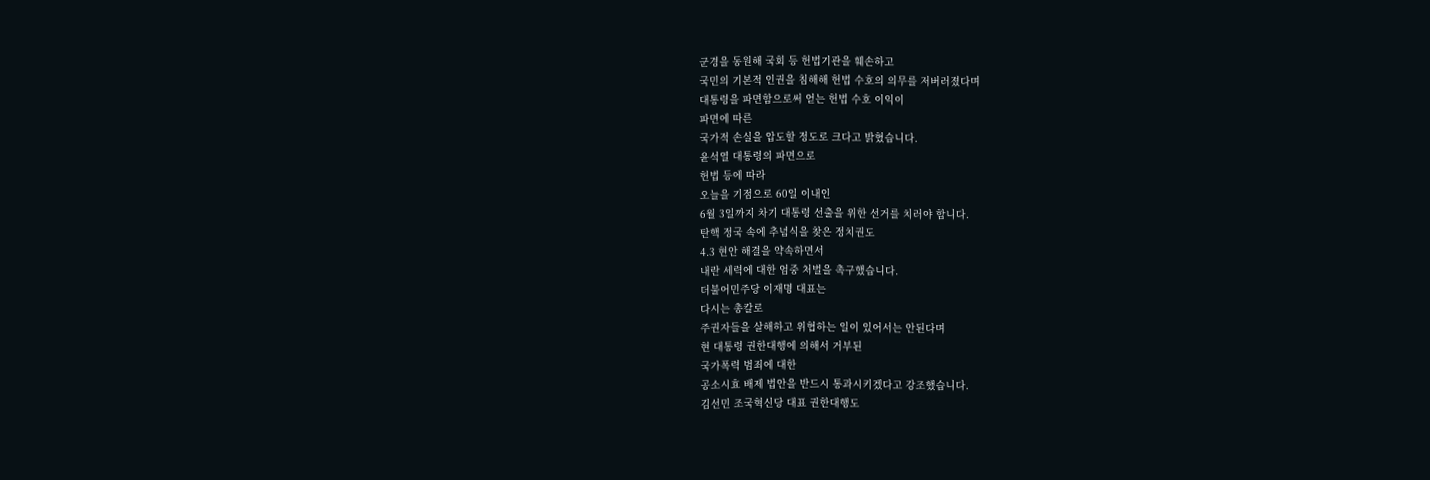군경을 동원해 국회 등 헌법기관을 훼손하고
국민의 기본적 인권을 침해해 헌법 수호의 의무를 저버러졌다며
대통령을 파면함으로써 얻는 헌법 수호 이익이
파면에 따른
국가적 손실을 압도할 정도로 크다고 밝혔습니다.
윤석열 대통령의 파면으로
헌법 등에 따라
오늘을 기점으로 60일 이내인
6월 3일까지 차기 대통령 선출을 위한 선거를 치러야 합니다.
탄핵 정국 속에 추념식을 찾은 정치권도
4.3 현안 해결을 약속하면서
내란 세력에 대한 엄중 처벌을 촉구했습니다.
더불어민주당 이재명 대표는
다시는 총칼로
주권자들을 살해하고 위협하는 일이 있어서는 안된다며
현 대통령 권한대행에 의해서 거부된
국가폭력 범죄에 대한
공소시효 배제 법안을 반드시 통과시키겠다고 강조했습니다.
김선민 조국혁신당 대표 권한대행도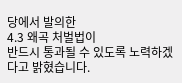당에서 발의한
4.3 왜곡 처벌법이
반드시 통과될 수 있도록 노력하겠다고 밝혔습니다.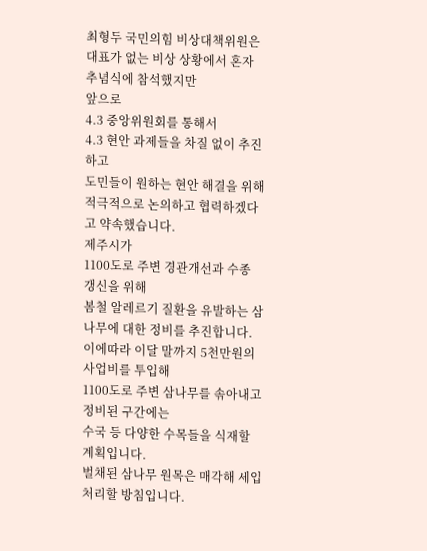최형두 국민의힘 비상대책위원은
대표가 없는 비상 상황에서 혼자 추념식에 참석했지만
앞으로
4.3 중앙위원회를 통해서
4.3 현안 과제들을 차질 없이 추진하고
도민들이 원하는 현안 해결을 위해
적극적으로 논의하고 협력하겠다고 약속했습니다.
제주시가
1100도로 주변 경관개선과 수종 갱신을 위해
봄철 알레르기 질환을 유발하는 삼나무에 대한 정비를 추진합니다.
이에따라 이달 말까지 5천만원의 사업비를 투입해
1100도로 주변 삼나무를 솎아내고
정비된 구간에는
수국 등 다양한 수목들을 식재할 계획입니다.
벌채된 삼나무 원목은 매각해 세입 처리할 방침입니다.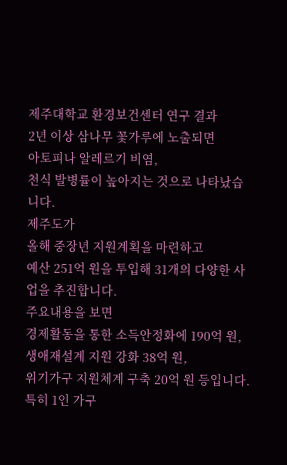제주대학교 환경보건센터 연구 결과
2년 이상 삼나무 꽃가루에 노출되면
아토피나 알레르기 비염,
천식 발병률이 높아지는 것으로 나타났습니다.
제주도가
올해 중장년 지원계획을 마련하고
예산 251억 원을 투입해 31개의 다양한 사업을 추진합니다.
주요내용을 보면
경제활동을 통한 소득안정화에 190억 원,
생애재설계 지원 강화 38억 원,
위기가구 지원체계 구축 20억 원 등입니다.
특히 1인 가구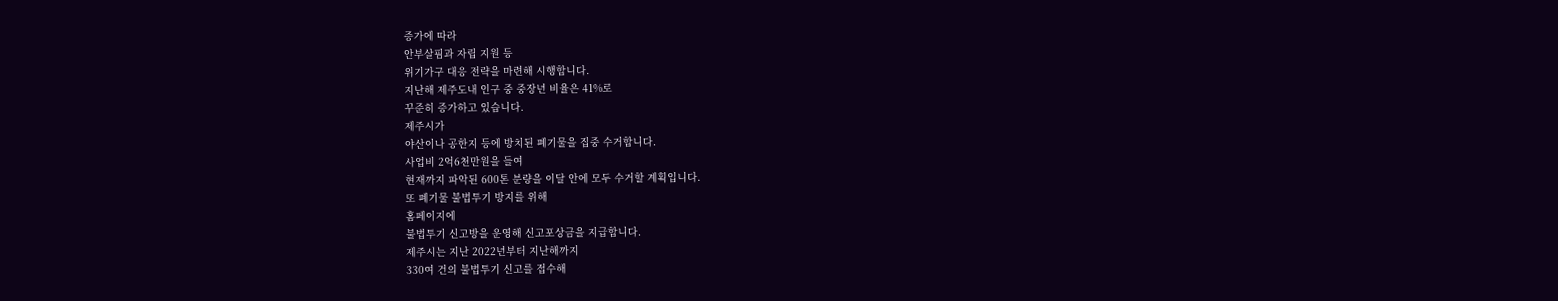증가에 따라
안부살핌과 자립 지원 등
위기가구 대응 전략을 마련해 시행합니다.
지난해 제주도내 인구 중 중장년 비율은 41%로
꾸준히 증가하고 있습니다.
제주시가
야산이나 공한지 등에 방치된 폐기물을 집중 수거합니다.
사업비 2억6천만원을 들여
현재까지 파악된 600톤 분량을 이달 안에 모두 수거할 계획입니다.
또 폐기물 불법투기 방지를 위해
홈페이지에
불법투기 신고방을 운영해 신고포상금을 지급합니다.
제주시는 지난 2022년부터 지난해까지
330여 건의 불법투기 신고를 접수해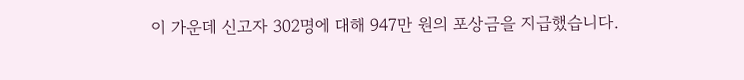이 가운데 신고자 302명에 대해 947만 원의 포상금을 지급했습니다.